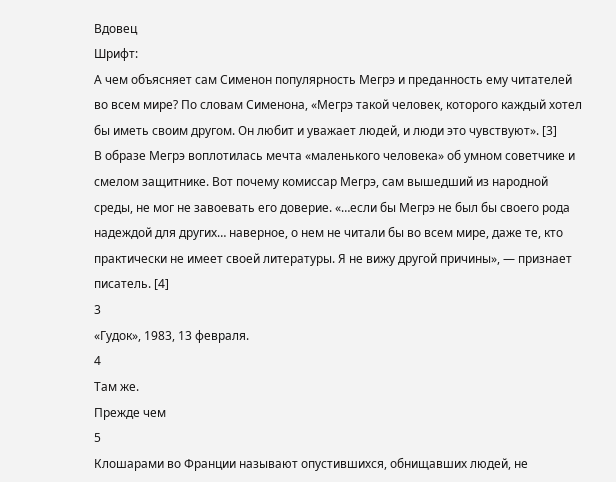Вдовец
Шрифт:
А чем объясняет сам Сименон популярность Мегрэ и преданность ему читателей во всем мире? По словам Сименона, «Мегрэ такой человек, которого каждый хотел бы иметь своим другом. Он любит и уважает людей, и люди это чувствуют». [3]
В образе Мегрэ воплотилась мечта «маленького человека» об умном советчике и смелом защитнике. Вот почему комиссар Мегрэ, сам вышедший из народной среды, не мог не завоевать его доверие. «…если бы Мегрэ не был бы своего рода надеждой для других… наверное, о нем не читали бы во всем мире, даже те, кто практически не имеет своей литературы. Я не вижу другой причины», — признает писатель. [4]
3
«Гудок», 1983, 13 февраля.
4
Там же.
Прежде чем
5
Клошарами во Франции называют опустившихся, обнищавших людей, не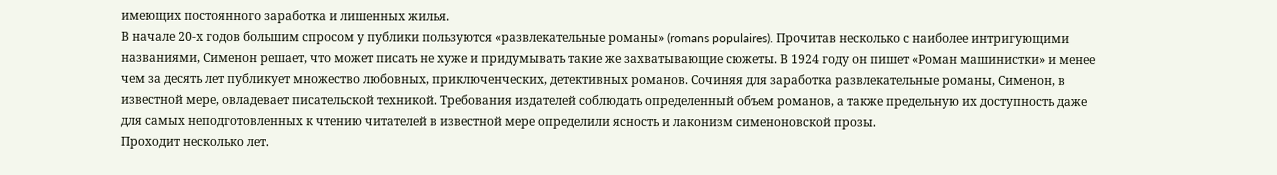имеющих постоянного заработка и лишенных жилья.
В начале 20-х годов большим спросом у публики пользуются «развлекательные романы» (romans populaires). Прочитав несколько с наиболее интригующими названиями, Сименон решает, что может писать не хуже и придумывать такие же захватывающие сюжеты. В 1924 году он пишет «Роман машинистки» и менее чем за десять лет публикует множество любовных, приключенческих, детективных романов. Сочиняя для заработка развлекательные романы, Сименон, в известной мере, овладевает писательской техникой. Требования издателей соблюдать определенный объем романов, а также предельную их доступность даже для самых неподготовленных к чтению читателей в известной мере определили ясность и лаконизм сименоновской прозы.
Проходит несколько лет.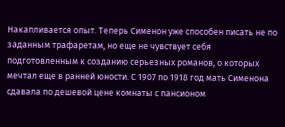Накапливается опыт. Теперь Сименон уже способен писать не по заданным трафаретам, но еще не чувствует себя подготовленным к созданию серьезных романов, о которых мечтал еще в ранней юности. С 1907 по 1918 год мать Сименона сдавала по дешевой цене комнаты с пансионом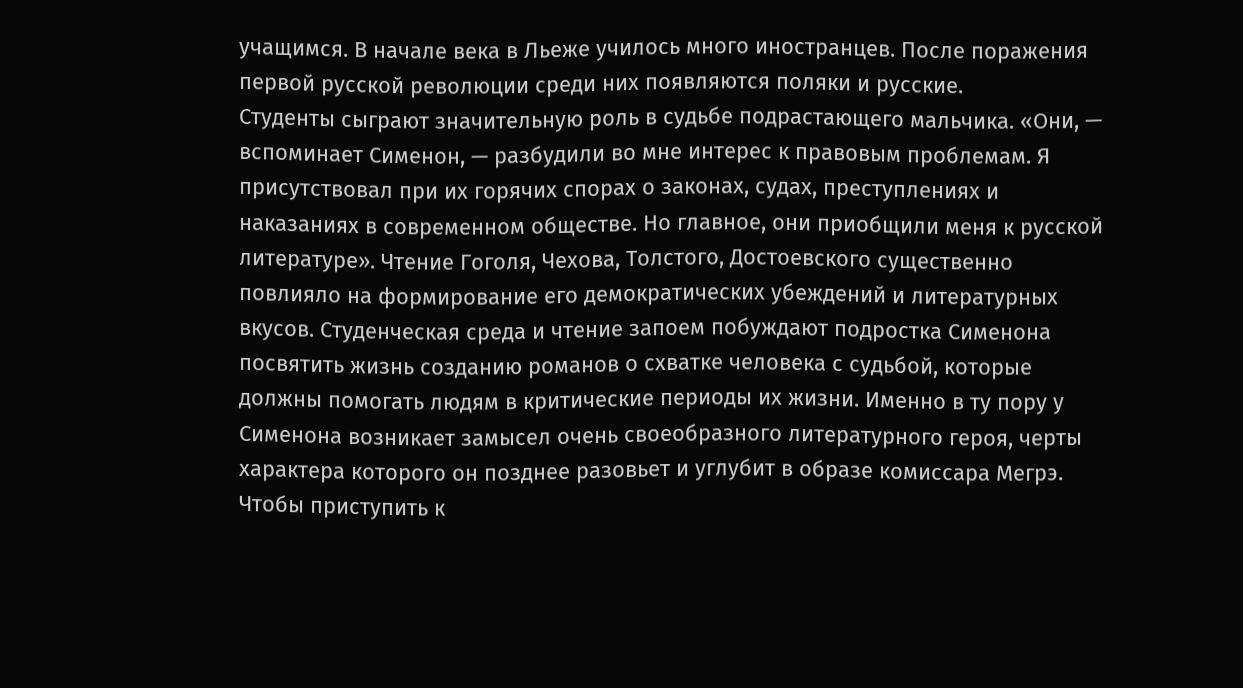учащимся. В начале века в Льеже училось много иностранцев. После поражения первой русской революции среди них появляются поляки и русские.
Студенты сыграют значительную роль в судьбе подрастающего мальчика. «Они, — вспоминает Сименон, — разбудили во мне интерес к правовым проблемам. Я присутствовал при их горячих спорах о законах, судах, преступлениях и наказаниях в современном обществе. Но главное, они приобщили меня к русской литературе». Чтение Гоголя, Чехова, Толстого, Достоевского существенно повлияло на формирование его демократических убеждений и литературных вкусов. Студенческая среда и чтение запоем побуждают подростка Сименона посвятить жизнь созданию романов о схватке человека с судьбой, которые должны помогать людям в критические периоды их жизни. Именно в ту пору у Сименона возникает замысел очень своеобразного литературного героя, черты характера которого он позднее разовьет и углубит в образе комиссара Мегрэ.
Чтобы приступить к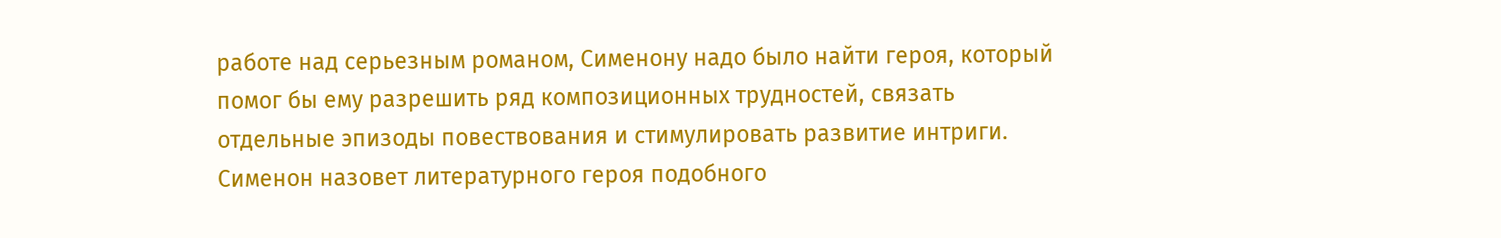работе над серьезным романом, Сименону надо было найти героя, который помог бы ему разрешить ряд композиционных трудностей, связать отдельные эпизоды повествования и стимулировать развитие интриги. Сименон назовет литературного героя подобного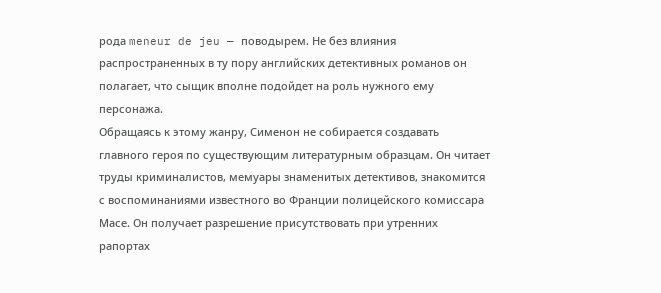рода meneur de jeu — поводырем. Не без влияния распространенных в ту пору английских детективных романов он полагает, что сыщик вполне подойдет на роль нужного ему персонажа.
Обращаясь к этому жанру, Сименон не собирается создавать главного героя по существующим литературным образцам. Он читает труды криминалистов, мемуары знаменитых детективов, знакомится с воспоминаниями известного во Франции полицейского комиссара Масе. Он получает разрешение присутствовать при утренних рапортах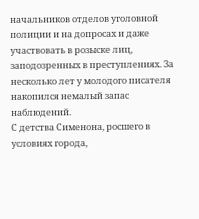начальников отделов уголовной полиции и на допросах и даже участвовать в розыске лиц, заподозренных в преступлениях. За несколько лет у молодого писателя накопился немалый запас наблюдений.
С детства Сименона, росшего в условиях города,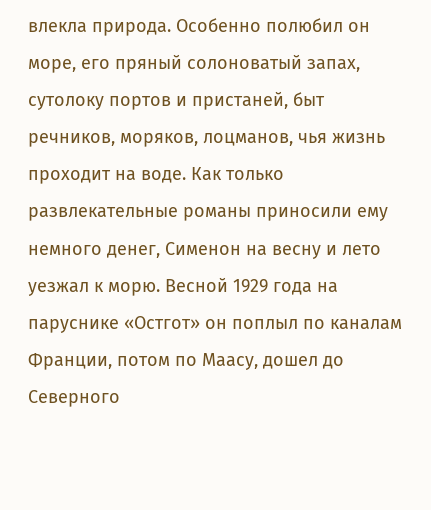влекла природа. Особенно полюбил он море, его пряный солоноватый запах, сутолоку портов и пристаней, быт речников, моряков, лоцманов, чья жизнь проходит на воде. Как только развлекательные романы приносили ему немного денег, Сименон на весну и лето уезжал к морю. Весной 1929 года на паруснике «Остгот» он поплыл по каналам Франции, потом по Маасу, дошел до Северного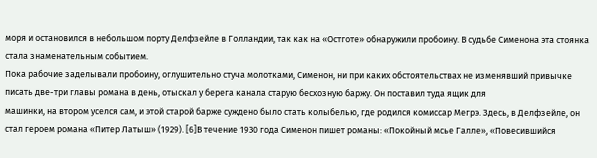моря и остановился в небольшом порту Делфзейле в Голландии, так как на «Остготе» обнаружили пробоину. В судьбе Сименона эта стоянка стала знаменательным событием.
Пока рабочие заделывали пробоину, оглушительно стуча молотками, Сименон, ни при каких обстоятельствах не изменявший привычке писать две-три главы романа в день, отыскал у берега канала старую бесхозную баржу. Он поставил туда ящик для
машинки, на втором уселся сам, и этой старой барже суждено было стать колыбелью, где родился комиссар Мегрэ. Здесь, в Делфзейле, он стал героем романа «Питер Латыш» (1929). [6]В течение 1930 года Сименон пишет романы: «Покойный мсье Галле», «Повесившийся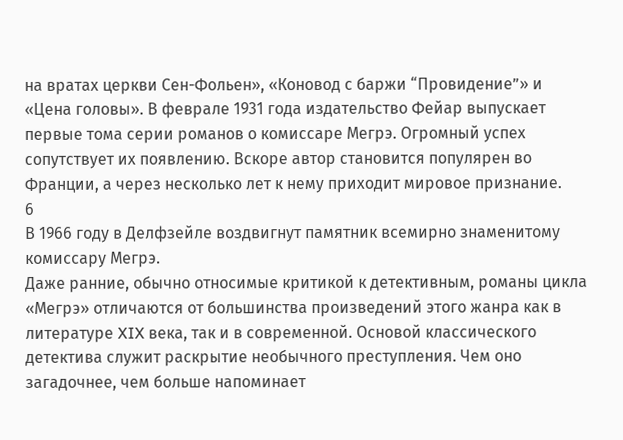на вратах церкви Сен-Фольен», «Коновод с баржи “Провидение”» и «Цена головы». В феврале 1931 года издательство Фейар выпускает первые тома серии романов о комиссаре Мегрэ. Огромный успех сопутствует их появлению. Вскоре автор становится популярен во Франции, а через несколько лет к нему приходит мировое признание.
6
В 1966 году в Делфзейле воздвигнут памятник всемирно знаменитому комиссару Мегрэ.
Даже ранние, обычно относимые критикой к детективным, романы цикла «Мегрэ» отличаются от большинства произведений этого жанра как в литературе XIX века, так и в современной. Основой классического детектива служит раскрытие необычного преступления. Чем оно загадочнее, чем больше напоминает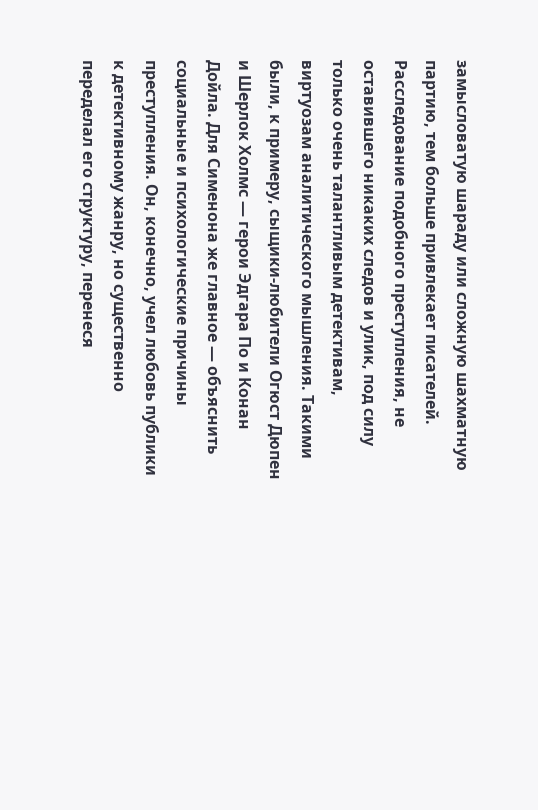замысловатую шараду или сложную шахматную партию, тем больше привлекает писателей. Расследование подобного преступления, не оставившего никаких следов и улик, под силу только очень талантливым детективам, виртуозам аналитического мышления. Такими были, к примеру, сыщики-любители Огюст Дюпен и Шерлок Холмс — герои Эдгара По и Конан Дойла. Для Сименона же главное — объяснить социальные и психологические причины преступления. Он, конечно, учел любовь публики к детективному жанру, но существенно переделал его структуру, перенеся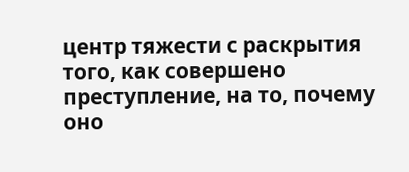центр тяжести с раскрытия того, как совершено преступление, на то, почему оно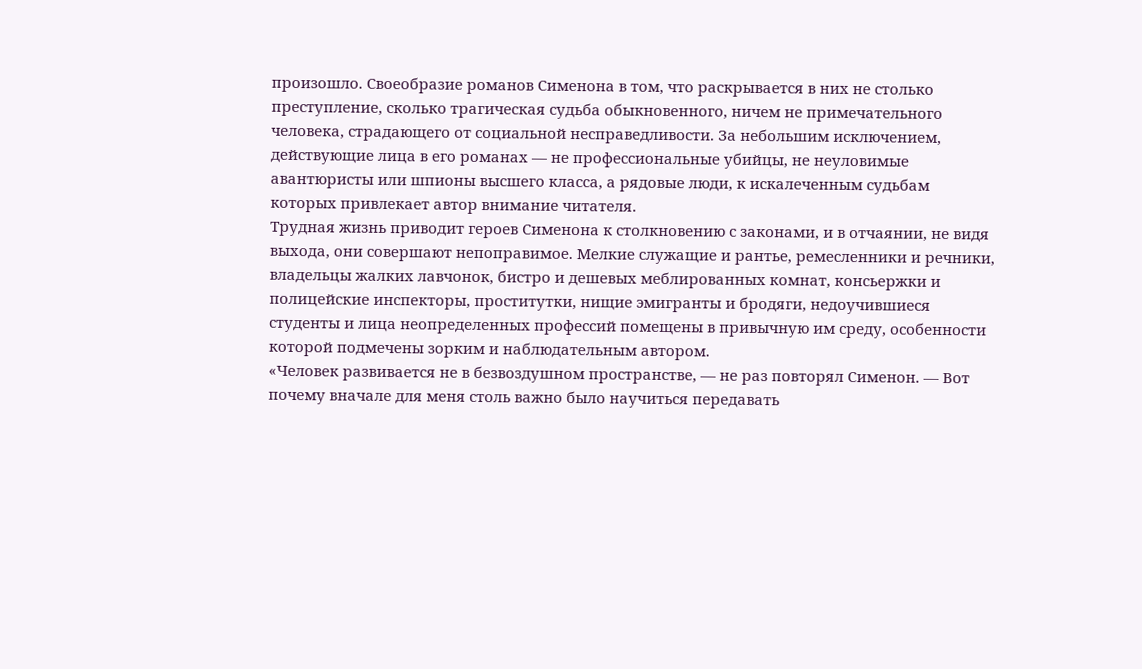произошло. Своеобразие романов Сименона в том, что раскрывается в них не столько преступление, сколько трагическая судьба обыкновенного, ничем не примечательного человека, страдающего от социальной несправедливости. За небольшим исключением, действующие лица в его романах — не профессиональные убийцы, не неуловимые авантюристы или шпионы высшего класса, а рядовые люди, к искалеченным судьбам которых привлекает автор внимание читателя.
Трудная жизнь приводит героев Сименона к столкновению с законами, и в отчаянии, не видя выхода, они совершают непоправимое. Мелкие служащие и рантье, ремесленники и речники, владельцы жалких лавчонок, бистро и дешевых меблированных комнат, консьержки и полицейские инспекторы, проститутки, нищие эмигранты и бродяги, недоучившиеся студенты и лица неопределенных профессий помещены в привычную им среду, особенности которой подмечены зорким и наблюдательным автором.
«Человек развивается не в безвоздушном пространстве, — не раз повторял Сименон. — Вот почему вначале для меня столь важно было научиться передавать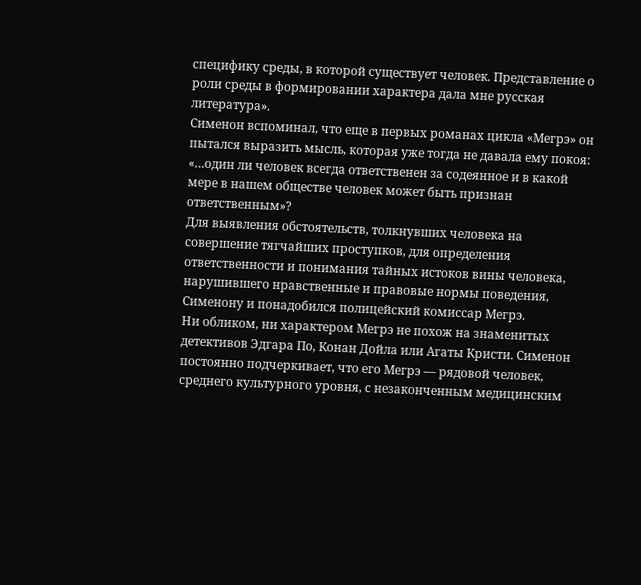специфику среды, в которой существует человек. Представление о роли среды в формировании характера дала мне русская литература».
Сименон вспоминал, что еще в первых романах цикла «Мегрэ» он пытался выразить мысль, которая уже тогда не давала ему покоя: «…один ли человек всегда ответственен за содеянное и в какой мере в нашем обществе человек может быть признан ответственным»?
Для выявления обстоятельств, толкнувших человека на совершение тягчайших проступков, для определения ответственности и понимания тайных истоков вины человека, нарушившего нравственные и правовые нормы поведения, Сименону и понадобился полицейский комиссар Мегрэ.
Ни обликом, ни характером Мегрэ не похож на знаменитых детективов Эдгара По, Конан Дойла или Агаты Кристи. Сименон постоянно подчеркивает, что его Мегрэ — рядовой человек, среднего культурного уровня, с незаконченным медицинским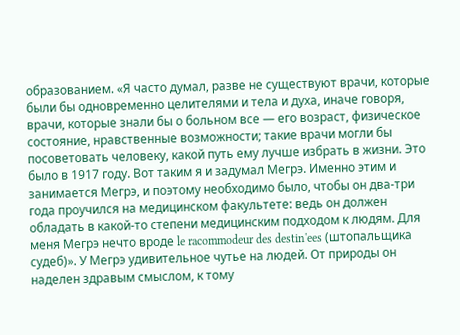образованием. «Я часто думал, разве не существуют врачи, которые были бы одновременно целителями и тела и духа, иначе говоря, врачи, которые знали бы о больном все — его возраст, физическое состояние, нравственные возможности; такие врачи могли бы посоветовать человеку, какой путь ему лучше избрать в жизни. Это было в 1917 году. Вот таким я и задумал Мегрэ. Именно этим и занимается Мегрэ, и поэтому необходимо было, чтобы он два-три года проучился на медицинском факультете: ведь он должен обладать в какой-то степени медицинским подходом к людям. Для меня Мегрэ нечто вроде le racommodeur des destin'ees (штопальщика судеб)». У Мегрэ удивительное чутье на людей. От природы он наделен здравым смыслом, к тому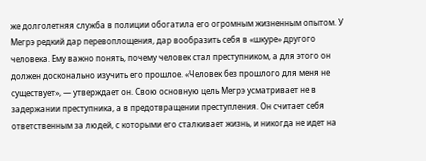же долголетняя служба в полиции обогатила его огромным жизненным опытом. У Мегрэ редкий дар перевоплощения, дар вообразить себя в «шкуре» другого человека. Ему важно понять, почему человек стал преступником, а для этого он должен досконально изучить его прошлое. «Человек без прошлого для меня не существует», — утверждает он. Свою основную цель Мегрэ усматривает не в задержании преступника, а в предотвращении преступления. Он считает себя ответственным за людей, с которыми его сталкивает жизнь, и никогда не идет на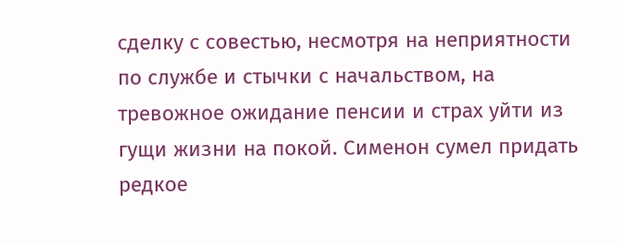сделку с совестью, несмотря на неприятности по службе и стычки с начальством, на тревожное ожидание пенсии и страх уйти из гущи жизни на покой. Сименон сумел придать редкое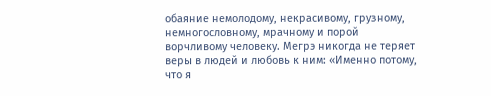обаяние немолодому, некрасивому, грузному, немногословному, мрачному и порой ворчливому человеку. Мегрэ никогда не теряет веры в людей и любовь к ним: «Именно потому, что я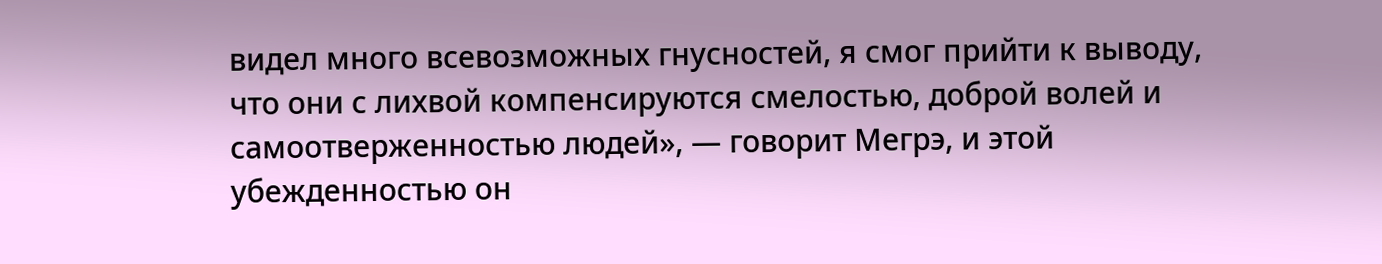видел много всевозможных гнусностей, я смог прийти к выводу, что они с лихвой компенсируются смелостью, доброй волей и самоотверженностью людей», — говорит Мегрэ, и этой убежденностью он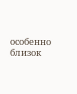особенно близок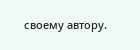своему автору.